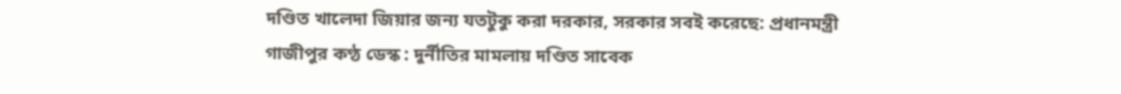দণ্ডিত খালেদা জিয়ার জন্য যতটুকু করা দরকার, সরকার সবই করেছে: প্রধানমন্ত্রী
গাজীপুর কণ্ঠ ডেস্ক : দুর্নীতির মামলায় দণ্ডিত সাবেক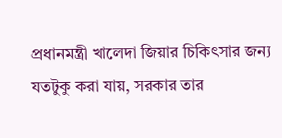প্রধানমন্ত্রী খালেদা জিয়ার চিকিৎসার জন্য যতটুকু করা যায়, সরকার তার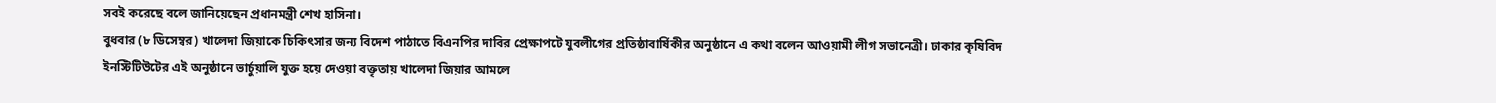সবই করেছে বলে জানিয়েছেন প্রধানমন্ত্রী শেখ হাসিনা।
বুধবার (৮ ডিসেম্বর) খালেদা জিয়াকে চিকিৎসার জন্য বিদেশ পাঠাতে বিএনপির দাবির প্রেক্ষাপটে যুবলীগের প্রতিষ্ঠাবার্ষিকীর অনুষ্ঠানে এ কথা বলেন আওয়ামী লীগ সভানেত্রী। ঢাকার কৃষিবিদ ইনস্টিটিউটের এই অনুষ্ঠানে ভার্চুয়ালি যুক্ত হয়ে দেওয়া বক্তৃতায় খালেদা জিয়ার আমলে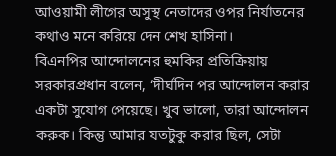আওয়ামী লীগের অসুস্থ নেতাদের ওপর নির্যাতনের কথাও মনে করিয়ে দেন শেখ হাসিনা।
বিএনপির আন্দোলনের হুমকির প্রতিক্রিয়ায় সরকারপ্রধান বলেন, ‘দীর্ঘদিন পর আন্দোলন করার একটা সুযোগ পেয়েছে। খুব ভালো, তারা আন্দোলন করুক। কিন্তু আমার যতটুকু করার ছিল, সেটা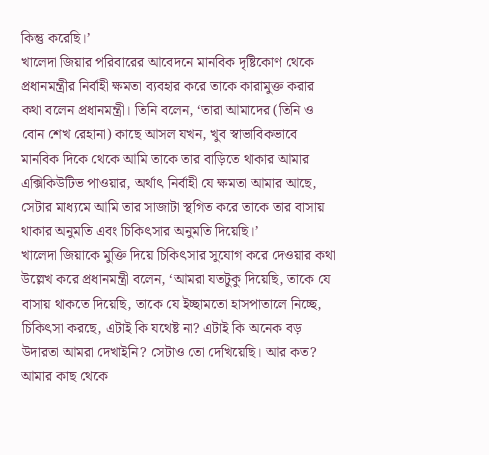কিন্তু করেছি।’
খালেদা জিয়ার পরিবারের আবেদনে মানবিক দৃষ্টিকোণ থেকে প্রধানমন্ত্রীর নির্বাহী ক্ষমতা ব্যবহার করে তাকে কারামুক্ত করার কথা বলেন প্রধানমন্ত্রী। তিনি বলেন, ‘তারা আমাদের (তিনি ও বোন শেখ রেহানা) কাছে আসল যখন, খুব স্বাভাবিকভাবে মানবিক দিকে থেকে আমি তাকে তার বাড়িতে থাকার আমার এক্সিকিউটিভ পাওয়ার, অর্থাৎ নির্বাহী যে ক্ষমতা আমার আছে, সেটার মাধ্যমে আমি তার সাজাটা স্থগিত করে তাকে তার বাসায় থাকার অনুমতি এবং চিকিৎসার অনুমতি দিয়েছি।’
খালেদা জিয়াকে মুক্তি দিয়ে চিকিৎসার সুযোগ করে দেওয়ার কথা উল্লেখ করে প্রধানমন্ত্রী বলেন, ‘আমরা যতটুকু দিয়েছি, তাকে যে বাসায় থাকতে দিয়েছি, তাকে যে ইচ্ছামতো হাসপাতালে নিচ্ছে, চিকিৎসা করছে, এটাই কি যথেষ্ট না? এটাই কি অনেক বড় উদারতা আমরা দেখাইনি? সেটাও তো দেখিয়েছি। আর কত? আমার কাছ থেকে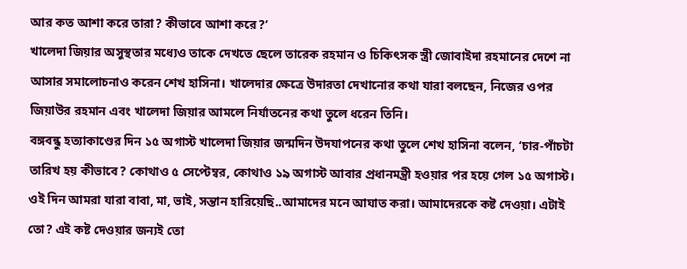আর কত আশা করে তারা? কীভাবে আশা করে?’
খালেদা জিয়ার অসুস্থতার মধ্যেও তাকে দেখতে ছেলে তারেক রহমান ও চিকিৎসক স্ত্রী জোবাইদা রহমানের দেশে না আসার সমালোচনাও করেন শেখ হাসিনা। খালেদার ক্ষেত্রে উদারতা দেখানোর কথা যারা বলছেন, নিজের ওপর জিয়াউর রহমান এবং খালেদা জিয়ার আমলে নির্যাতনের কথা তুলে ধরেন তিনি।
বঙ্গবন্ধু হত্যাকাণ্ডের দিন ১৫ অগাস্ট খালেদা জিয়ার জন্মদিন উদযাপনের কথা তুলে শেখ হাসিনা বলেন, ‘চার-পাঁচটা তারিখ হয় কীভাবে? কোথাও ৫ সেপ্টেম্বর, কোথাও ১৯ অগাস্ট আবার প্রধানমন্ত্রী হওয়ার পর হয়ে গেল ১৫ অগাস্ট। ওই দিন আমরা যারা বাবা, মা, ভাই, সন্তান হারিয়েছি..আমাদের মনে আঘাত করা। আমাদেরকে কষ্ট দেওয়া। এটাই তো? এই কষ্ট দেওয়ার জন্যই তো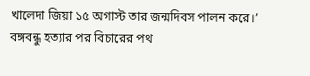খালেদা জিয়া ১৫ অগাস্ট তার জন্মদিবস পালন করে।’
বঙ্গবন্ধু হত্যার পর বিচারের পথ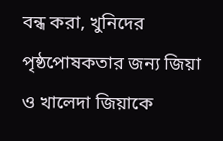বন্ধ করা, খুনিদের পৃষ্ঠপোষকতার জন্য জিয়া ও খালেদা জিয়াকে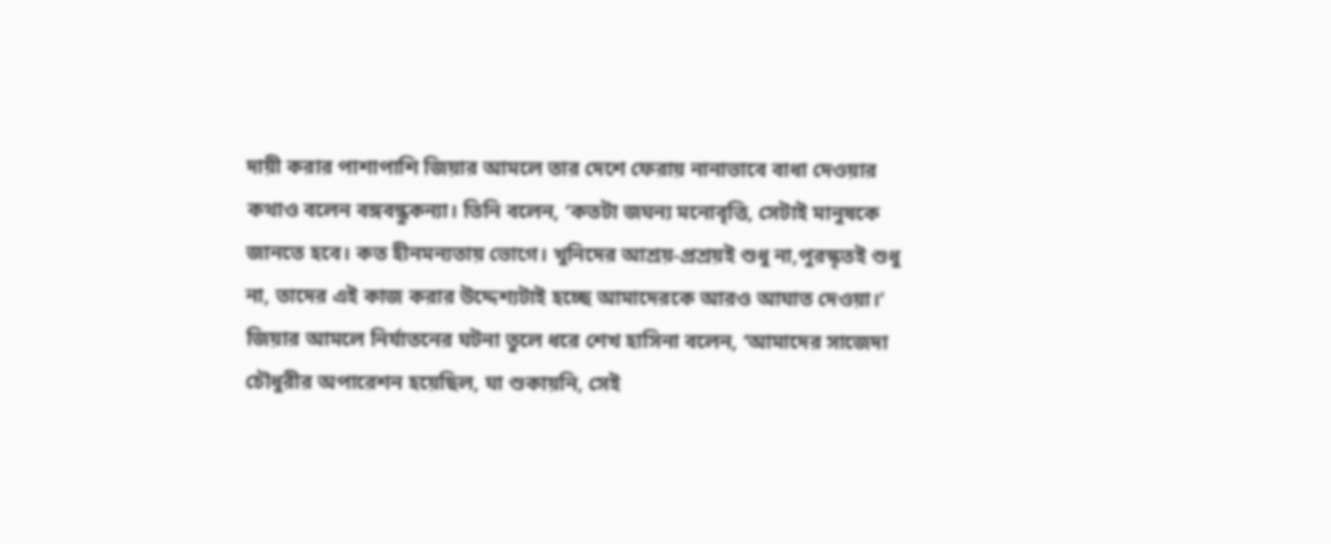দায়ী করার পাশাপাশি জিয়ার আমলে তার দেশে ফেরায় নানাভাবে বাধা দেওয়ার কথাও বলেন বঙ্গবন্ধুকন্যা। তিনি বলেন, ‘কতটা জঘন্য মনোবৃত্তি, সেটাই মানুষকে জানতে হবে। কত হীনমন্যতায় ভোগে। খুনিদের আশ্রয়-প্রশ্রয়ই শুধু না,পুরস্কৃতই শুধু না, তাদের এই কাজ করার উদ্দেশ্যটাই হচ্ছে আমাদেরকে আরও আঘাত দেওয়া।’
জিয়ার আমলে নির্যাতনের ঘটনা তুলে ধরে শেখ হাসিনা বলেন, ‘আমাদের সাজেদা চৌধুরীর অপারেশন হয়েছিল, ঘা শুকায়নি, সেই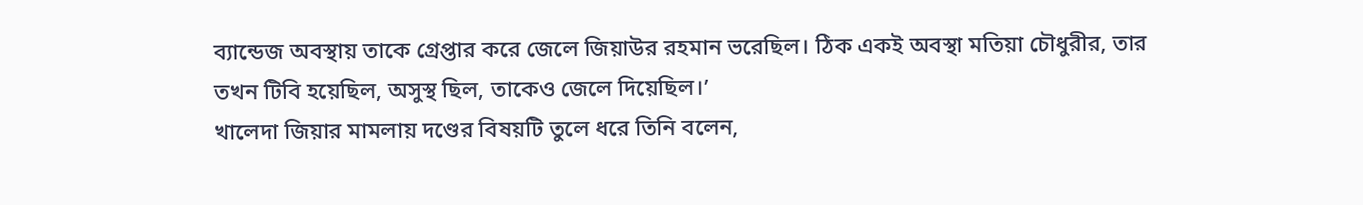ব্যান্ডেজ অবস্থায় তাকে গ্রেপ্তার করে জেলে জিয়াউর রহমান ভরেছিল। ঠিক একই অবস্থা মতিয়া চৌধুরীর, তার তখন টিবি হয়েছিল, অসুস্থ ছিল, তাকেও জেলে দিয়েছিল।’
খালেদা জিয়ার মামলায় দণ্ডের বিষয়টি তুলে ধরে তিনি বলেন,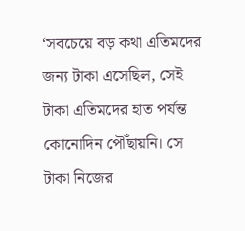‘সবচেয়ে বড় কথা এতিমদের জন্য টাকা এসেছিল, সেই টাকা এতিমদের হাত পর্যন্ত কোনোদিন পৌঁছায়নি। সে টাকা নিজের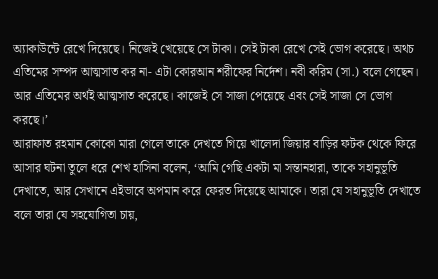অ্যাকাউন্টে রেখে দিয়েছে। নিজেই খেয়েছে সে টাকা। সেই টাকা রেখে সেই ভোগ করেছে। অথচ এতিমের সম্পদ আত্মসাত কর না- এটা কোরআন শরীফের নির্দেশ। নবী করিম (সা.) বলে গেছেন। আর এতিমের অর্থই আত্মসাত করেছে। কাজেই সে সাজা পেয়েছে এবং সেই সাজা সে ভোগ করছে।’
আরাফাত রহমান কোকো মারা গেলে তাকে দেখতে গিয়ে খালেদা জিয়ার বাড়ির ফটক থেকে ফিরে আসার ঘটনা তুলে ধরে শেখ হাসিনা বলেন, ‘আমি গেছি একটা মা সন্তানহারা, তাকে সহানুভূতি দেখাতে, আর সেখানে এইভাবে অপমান করে ফেরত দিয়েছে আমাকে। তারা যে সহানুভূতি দেখাতে বলে তারা যে সহযোগিতা চায়,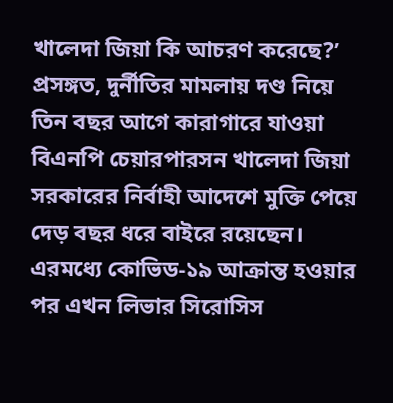খালেদা জিয়া কি আচরণ করেছে?’
প্রসঙ্গত, দুর্নীতির মামলায় দণ্ড নিয়ে তিন বছর আগে কারাগারে যাওয়া বিএনপি চেয়ারপারসন খালেদা জিয়া সরকারের নির্বাহী আদেশে মুক্তি পেয়ে দেড় বছর ধরে বাইরে রয়েছেন। এরমধ্যে কোভিড-১৯ আক্রান্ত হওয়ার পর এখন লিভার সিরোসিস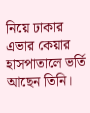নিয়ে ঢাকার এভার কেয়ার হাসপাতালে ভর্তি আছেন তিনি।